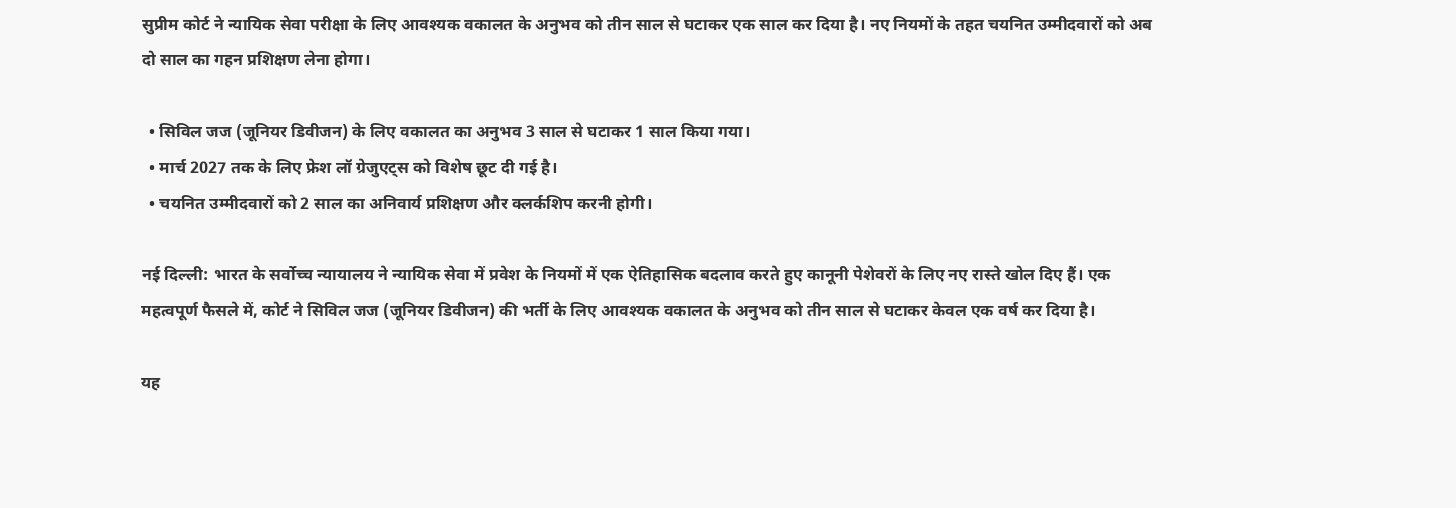सुप्रीम कोर्ट ने न्यायिक सेवा परीक्षा के लिए आवश्यक वकालत के अनुभव को तीन साल से घटाकर एक साल कर दिया है। नए नियमों के तहत चयनित उम्मीदवारों को अब दो साल का गहन प्रशिक्षण लेना होगा।

  • सिविल जज (जूनियर डिवीजन) के लिए वकालत का अनुभव 3 साल से घटाकर 1 साल किया गया।
  • मार्च 2027 तक के लिए फ्रेश लॉ ग्रेजुएट्स को विशेष छूट दी गई है।
  • चयनित उम्मीदवारों को 2 साल का अनिवार्य प्रशिक्षण और क्लर्कशिप करनी होगी।

नई दिल्ली: भारत के सर्वोच्च न्यायालय ने न्यायिक सेवा में प्रवेश के नियमों में एक ऐतिहासिक बदलाव करते हुए कानूनी पेशेवरों के लिए नए रास्ते खोल दिए हैं। एक महत्वपूर्ण फैसले में, कोर्ट ने सिविल जज (जूनियर डिवीजन) की भर्ती के लिए आवश्यक वकालत के अनुभव को तीन साल से घटाकर केवल एक वर्ष कर दिया है।

यह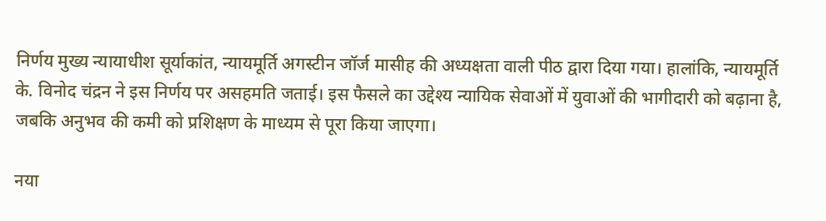निर्णय मुख्य न्यायाधीश सूर्याकांत, न्यायमूर्ति अगस्टीन जॉर्ज मासीह की अध्यक्षता वाली पीठ द्वारा दिया गया। हालांकि, न्यायमूर्ति के. विनोद चंद्रन ने इस निर्णय पर असहमति जताई। इस फैसले का उद्देश्य न्यायिक सेवाओं में युवाओं की भागीदारी को बढ़ाना है, जबकि अनुभव की कमी को प्रशिक्षण के माध्यम से पूरा किया जाएगा।

नया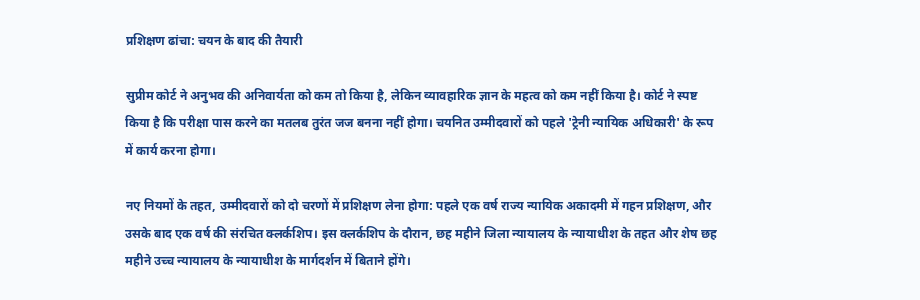प्रशिक्षण ढांचा: चयन के बाद की तैयारी

सुप्रीम कोर्ट ने अनुभव की अनिवार्यता को कम तो किया है, लेकिन व्यावहारिक ज्ञान के महत्व को कम नहीं किया है। कोर्ट ने स्पष्ट किया है कि परीक्षा पास करने का मतलब तुरंत जज बनना नहीं होगा। चयनित उम्मीदवारों को पहले 'ट्रेनी न्यायिक अधिकारी' के रूप में कार्य करना होगा।

नए नियमों के तहत, उम्मीदवारों को दो चरणों में प्रशिक्षण लेना होगा: पहले एक वर्ष राज्य न्यायिक अकादमी में गहन प्रशिक्षण, और उसके बाद एक वर्ष की संरचित क्लर्कशिप। इस क्लर्कशिप के दौरान, छह महीने जिला न्यायालय के न्यायाधीश के तहत और शेष छह महीने उच्च न्यायालय के न्यायाधीश के मार्गदर्शन में बिताने होंगे।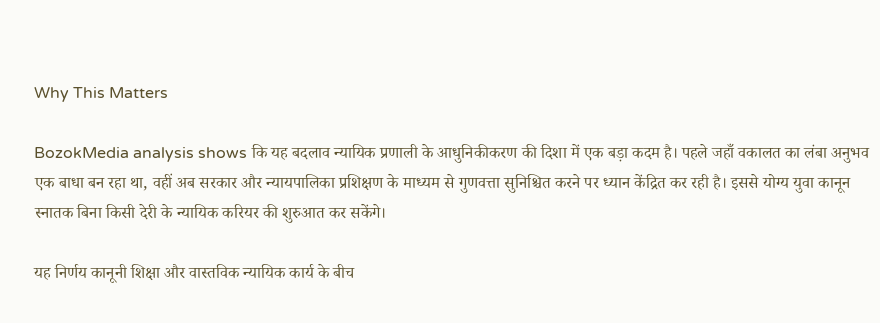Why This Matters

BozokMedia analysis shows कि यह बदलाव न्यायिक प्रणाली के आधुनिकीकरण की दिशा में एक बड़ा कदम है। पहले जहाँ वकालत का लंबा अनुभव एक बाधा बन रहा था, वहीं अब सरकार और न्यायपालिका प्रशिक्षण के माध्यम से गुणवत्ता सुनिश्चित करने पर ध्यान केंद्रित कर रही है। इससे योग्य युवा कानून स्नातक बिना किसी देरी के न्यायिक करियर की शुरुआत कर सकेंगे।

यह निर्णय कानूनी शिक्षा और वास्तविक न्यायिक कार्य के बीच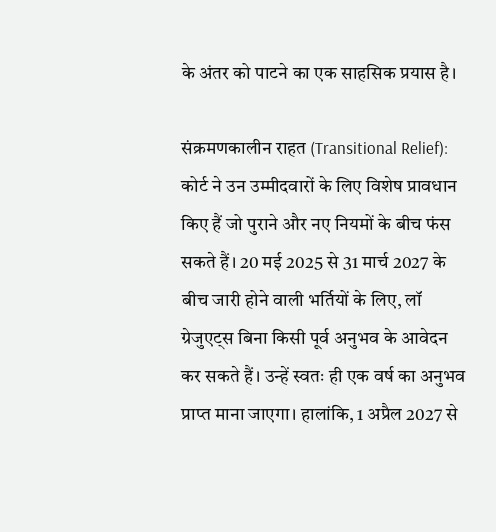के अंतर को पाटने का एक साहसिक प्रयास है।

संक्रमणकालीन राहत (Transitional Relief): कोर्ट ने उन उम्मीदवारों के लिए विशेष प्रावधान किए हैं जो पुराने और नए नियमों के बीच फंस सकते हैं। 20 मई 2025 से 31 मार्च 2027 के बीच जारी होने वाली भर्तियों के लिए, लॉ ग्रेजुएट्स बिना किसी पूर्व अनुभव के आवेदन कर सकते हैं। उन्हें स्वतः ही एक वर्ष का अनुभव प्राप्त माना जाएगा। हालांकि, 1 अप्रैल 2027 से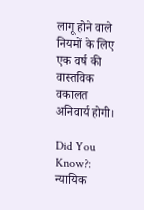लागू होने वाले नियमों के लिए एक वर्ष की वास्तविक वकालत अनिवार्य होगी।

Did You Know?: न्यायिक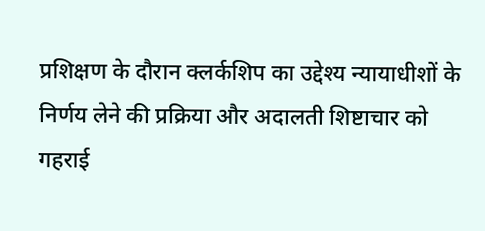प्रशिक्षण के दौरान क्लर्कशिप का उद्देश्य न्यायाधीशों के निर्णय लेने की प्रक्रिया और अदालती शिष्टाचार को गहराई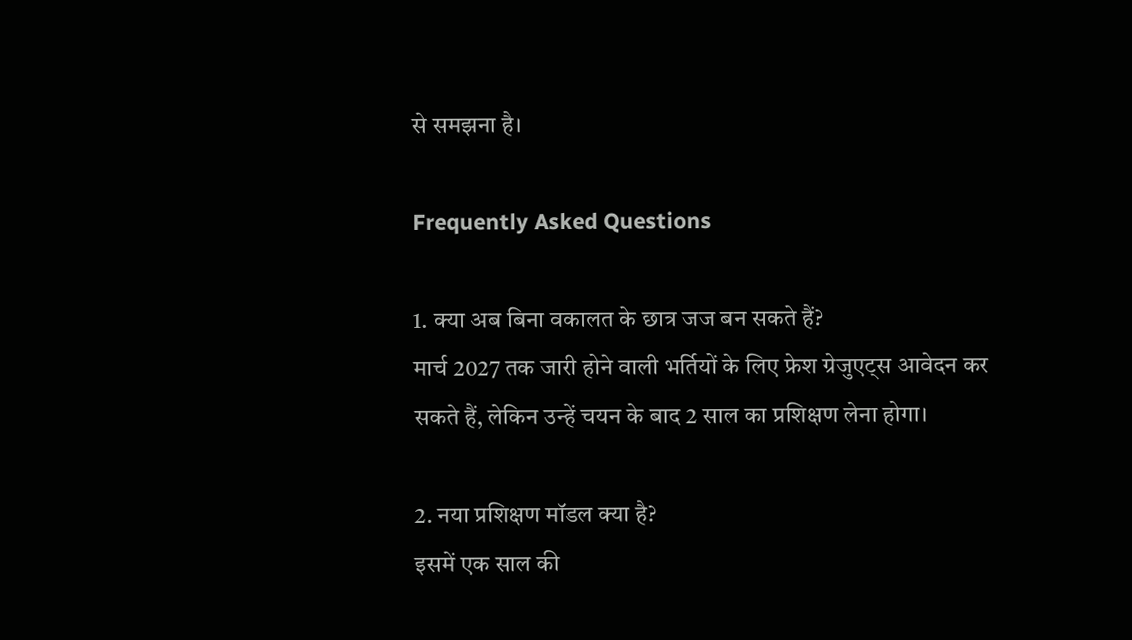से समझना है।

Frequently Asked Questions

1. क्या अब बिना वकालत के छात्र जज बन सकते हैं?
मार्च 2027 तक जारी होने वाली भर्तियों के लिए फ्रेश ग्रेजुएट्स आवेदन कर सकते हैं, लेकिन उन्हें चयन के बाद 2 साल का प्रशिक्षण लेना होगा।

2. नया प्रशिक्षण मॉडल क्या है?
इसमें एक साल की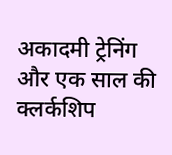अकादमी ट्रेनिंग और एक साल की क्लर्कशिप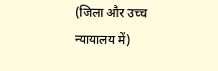(जिला और उच्च न्यायालय में)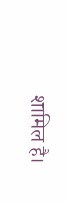शामिल है।